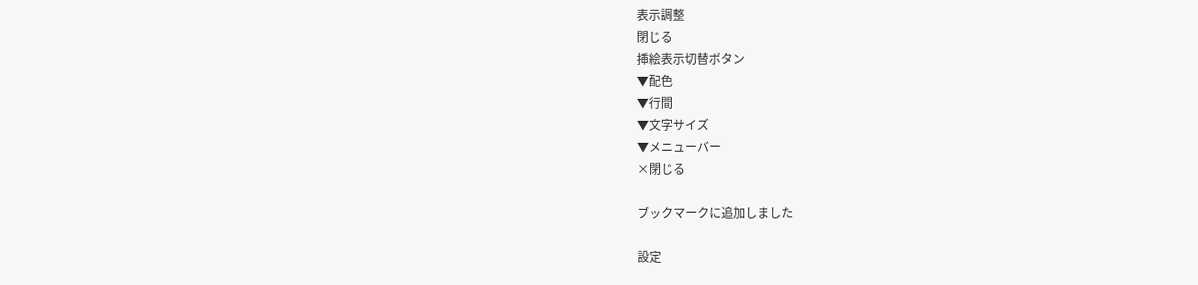表示調整
閉じる
挿絵表示切替ボタン
▼配色
▼行間
▼文字サイズ
▼メニューバー
×閉じる

ブックマークに追加しました

設定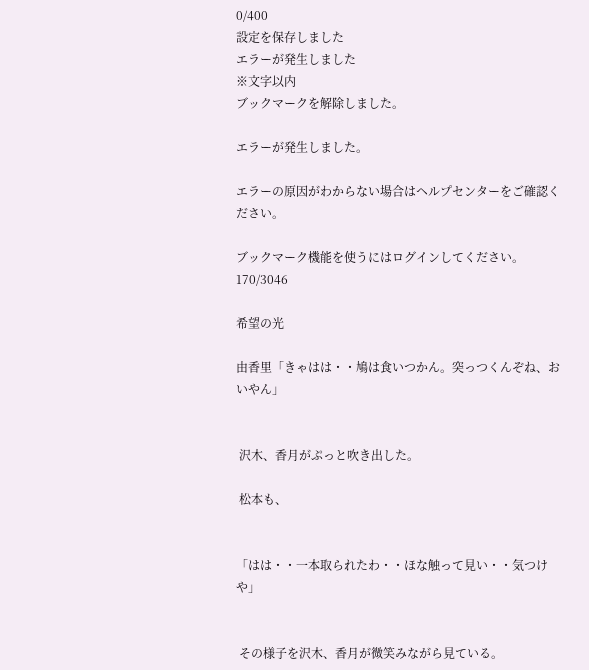0/400
設定を保存しました
エラーが発生しました
※文字以内
ブックマークを解除しました。

エラーが発生しました。

エラーの原因がわからない場合はヘルプセンターをご確認ください。

ブックマーク機能を使うにはログインしてください。
170/3046

希望の光

由香里「きゃはは・・鳩は食いつかん。突っつくんぞね、おいやん」


 沢木、香月がぷっと吹き出した。

 松本も、


「はは・・一本取られたわ・・ほな触って見い・・気つけや」


 その様子を沢木、香月が微笑みながら見ている。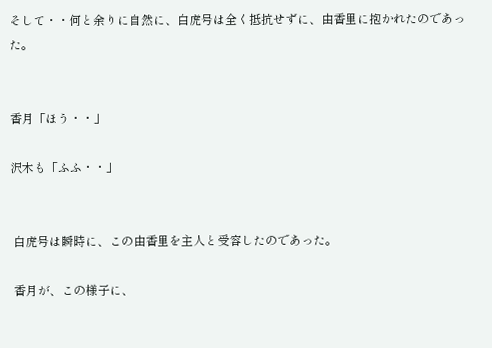そして・・何と余りに自然に、白虎号は全く抵抗せずに、由香里に抱かれたのであった。


香月「ほう・・」

沢木も「ふふ・・」


 白虎号は瞬時に、この由香里を主人と受容したのであった。

 香月が、この様子に、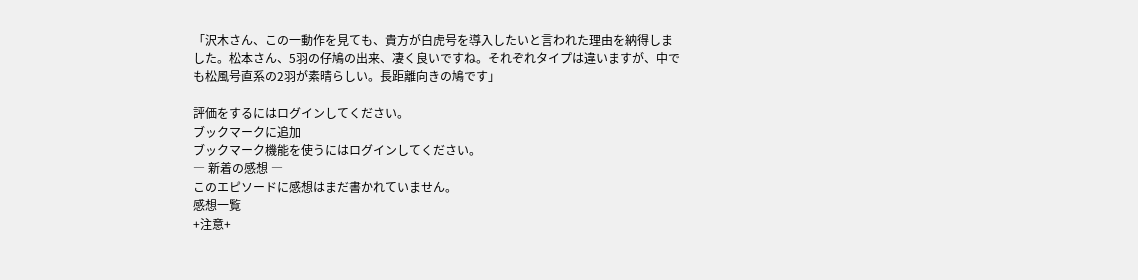「沢木さん、この一動作を見ても、貴方が白虎号を導入したいと言われた理由を納得しました。松本さん、5羽の仔鳩の出来、凄く良いですね。それぞれタイプは違いますが、中でも松風号直系の2羽が素晴らしい。長距離向きの鳩です」

評価をするにはログインしてください。
ブックマークに追加
ブックマーク機能を使うにはログインしてください。
― 新着の感想 ―
このエピソードに感想はまだ書かれていません。
感想一覧
+注意+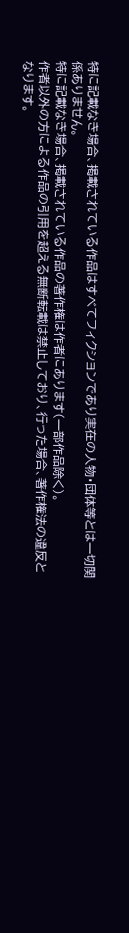特に記載なき場合、掲載されている作品はすべてフィクションであり実在の人物・団体等とは一切関係ありません。
特に記載なき場合、掲載されている作品の著作権は作者にあります(一部作品除く)。
作者以外の方による作品の引用を超える無断転載は禁止しており、行った場合、著作権法の違反となります。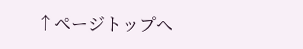↑ページトップへ